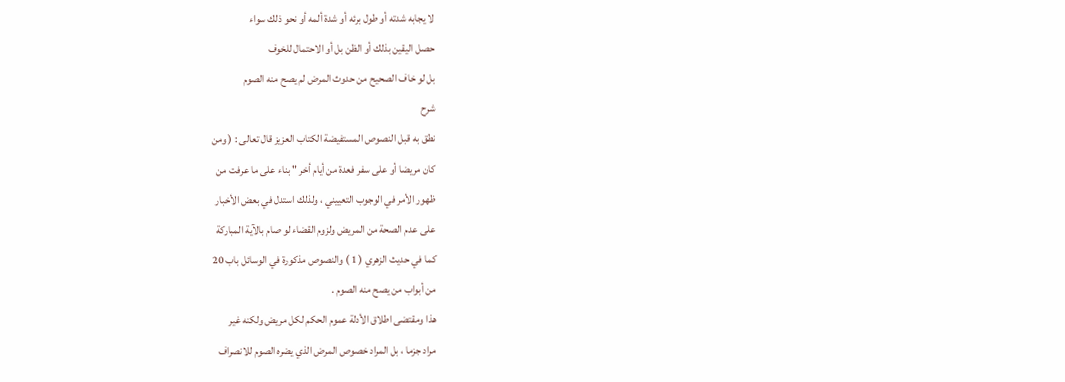لا يجابه شدته أو طول برئه أو شدة ألمه أو نحو ذلك سواء
حصل اليقين بذلك أو الظن بل أو الاحتمال للخوف
بل لو خاف الصحيح من حدوث المرض لم يصح منه الصوم
شرح
نطق به قبل النصوص المستفيضة الكتاب العزيز قال تعالى : ( ومن
كان مريضا أو على سفر فعدة من أيام أخر " بناء على ما عرفت من
ظهور الأمر في الوجوب التعييني ، ولذلك استدل في بعض الأخبار
على عدم الصحة من المريض ولزوم القضاء لو صام بالآية المباركة
كما في حديث الزهري ( 1 ) والنصوص مذكورة في الوسائل باب 20
من أبواب من يصح منه الصوم .
هذا ومقتضى اطلاق الأدلة عموم الحكم لكل مريض ولكنه غير
مراد جزما ، بل المراد خصوص المرض الذي يضره الصوم للانصراف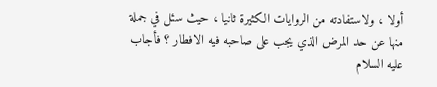أولا ، ولاستفادته من الروايات الكثيرة ثانيا ، حيث سئل في جملة
منها عن حد المرض الذي يجب على صاحبه فيه الافطار ؟ فأجاب
عليه السلام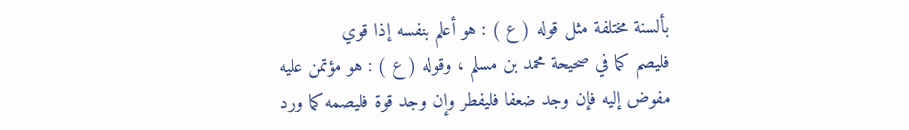بألسنة مختلفة مثل قوله ( ع ) : هو أعلم بنفسه إذا قوي
فليصم كما في صحيحة محمد بن مسلم ، وقوله ( ع ) : هو مؤتمن عليه
مفوض إليه فإن وجد ضعفا فليفطر وإن وجد قوة فليصمه كما ورد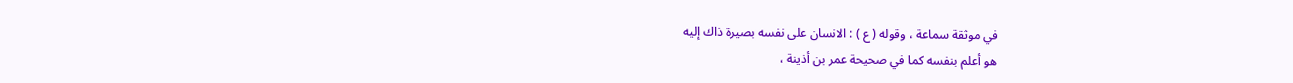في موثقة سماعة ، وقوله ( ع ) : الانسان على نفسه بصيرة ذاك إليه
هو أعلم بنفسه كما في صحيحة عمر بن أذينة ،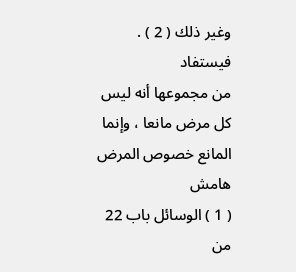وغير ذلك ( 2 ) . فيستفاد
من مجموعها أنه ليس كل مرض مانعا ، وإنما المانع خصوص المرض
هامش
( 1 ) الوسائل باب 22 من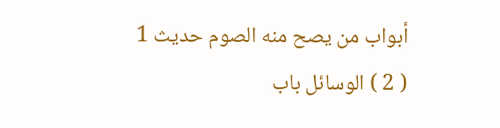أبواب من يصح منه الصوم حديث 1
( 2 ) الوسائل باب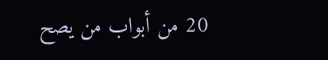20 من أبواب من يصح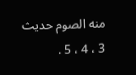منه الصوم حديث 3 ، 4 ، 5 .